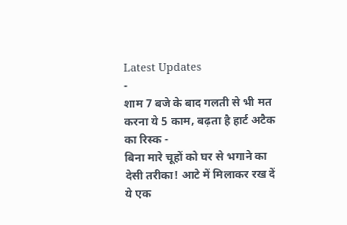Latest Updates
-
शाम 7 बजे के बाद गलती से भी मत करना ये 5 काम, बढ़ता है हार्ट अटैक का रिस्क -
बिना मारे चूहों को घर से भगाने का देसी तरीका! आटे में मिलाकर रख दें ये एक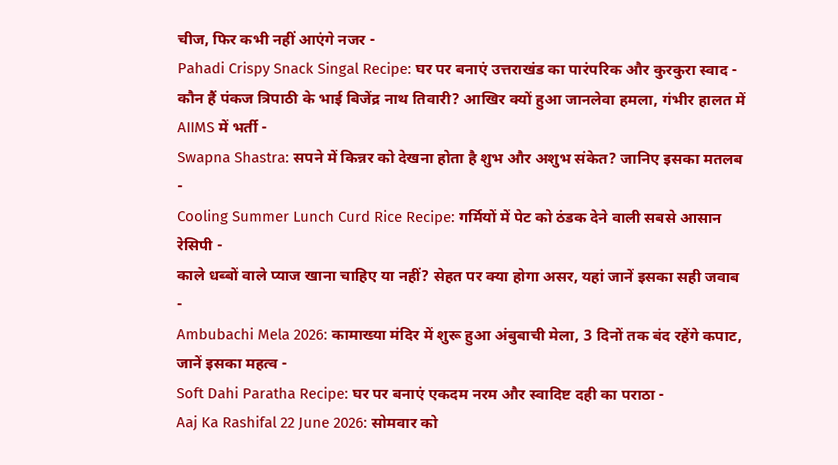चीज, फिर कभी नहीं आएंगे नजर -
Pahadi Crispy Snack Singal Recipe: घर पर बनाएं उत्तराखंड का पारंपरिक और कुरकुरा स्वाद -
कौन हैं पंकज त्रिपाठी के भाई बिजेंद्र नाथ तिवारी? आखिर क्यों हुआ जानलेवा हमला, गंभीर हालत में AIIMS में भर्ती -
Swapna Shastra: सपने में किन्नर को देखना होता है शुभ और अशुभ संकेत? जानिए इसका मतलब -
Cooling Summer Lunch Curd Rice Recipe: गर्मियों में पेट को ठंडक देने वाली सबसे आसान रेसिपी -
काले धब्बों वाले प्याज खाना चाहिए या नहीं? सेहत पर क्या होगा असर, यहां जानें इसका सही जवाब -
Ambubachi Mela 2026: कामाख्या मंदिर में शुरू हुआ अंबुबाची मेला, 3 दिनों तक बंद रहेंगे कपाट, जानें इसका महत्व -
Soft Dahi Paratha Recipe: घर पर बनाएं एकदम नरम और स्वादिष्ट दही का पराठा -
Aaj Ka Rashifal 22 June 2026: सोमवार को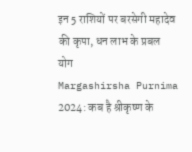इन 5 राशियों पर बरसेगी महादेव की कृपा, धन लाभ के प्रबल योग
Margashirsha Purnima 2024: कब है श्रीकृष्ण के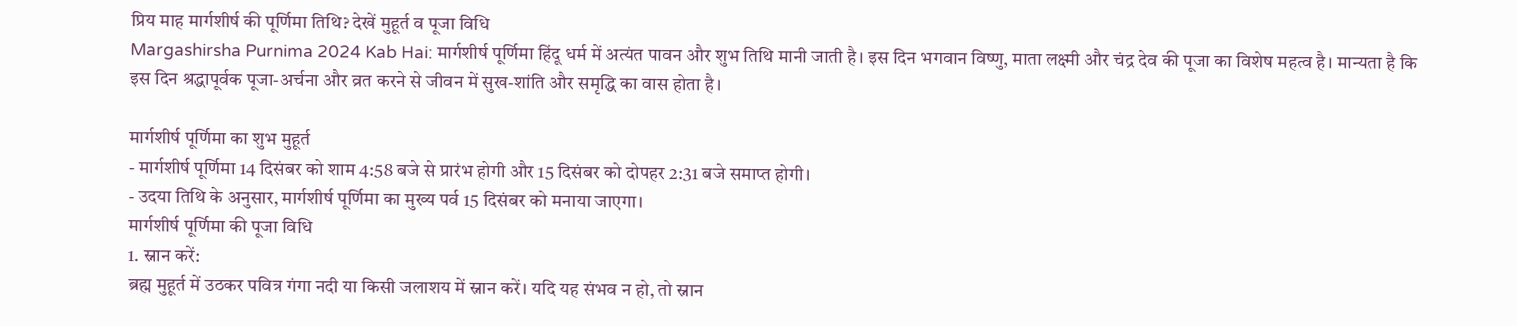प्रिय माह मार्गशीर्ष की पूर्णिमा तिथि? देखें मुहूर्त व पूजा विधि
Margashirsha Purnima 2024 Kab Hai: मार्गशीर्ष पूर्णिमा हिंदू धर्म में अत्यंत पावन और शुभ तिथि मानी जाती है। इस दिन भगवान विष्णु, माता लक्ष्मी और चंद्र देव की पूजा का विशेष महत्व है। मान्यता है कि इस दिन श्रद्धापूर्वक पूजा-अर्चना और व्रत करने से जीवन में सुख-शांति और समृद्धि का वास होता है।

मार्गशीर्ष पूर्णिमा का शुभ मुहूर्त
- मार्गशीर्ष पूर्णिमा 14 दिसंबर को शाम 4:58 बजे से प्रारंभ होगी और 15 दिसंबर को दोपहर 2:31 बजे समाप्त होगी।
- उदया तिथि के अनुसार, मार्गशीर्ष पूर्णिमा का मुख्य पर्व 15 दिसंबर को मनाया जाएगा।
मार्गशीर्ष पूर्णिमा की पूजा विधि
1. स्नान करें:
ब्रह्म मुहूर्त में उठकर पवित्र गंगा नदी या किसी जलाशय में स्नान करें। यदि यह संभव न हो, तो स्नान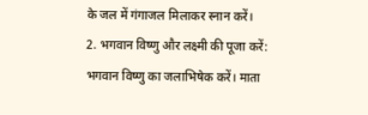के जल में गंगाजल मिलाकर स्नान करें।
2. भगवान विष्णु और लक्ष्मी की पूजा करें:
भगवान विष्णु का जलाभिषेक करें। माता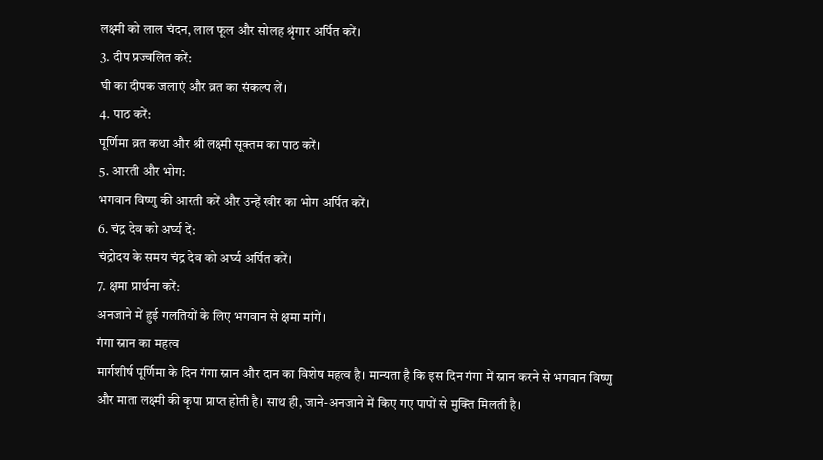लक्ष्मी को लाल चंदन, लाल फूल और सोलह श्रृंगार अर्पित करें।
3. दीप प्रज्वलित करें:
घी का दीपक जलाएं और व्रत का संकल्प लें।
4. पाठ करें:
पूर्णिमा व्रत कथा और श्री लक्ष्मी सूक्तम का पाठ करें।
5. आरती और भोग:
भगवान विष्णु की आरती करें और उन्हें खीर का भोग अर्पित करें।
6. चंद्र देव को अर्घ्य दें:
चंद्रोदय के समय चंद्र देव को अर्घ्य अर्पित करें।
7. क्षमा प्रार्थना करें:
अनजाने में हुई गलतियों के लिए भगवान से क्षमा मांगें।
गंगा स्नान का महत्व
मार्गशीर्ष पूर्णिमा के दिन गंगा स्नान और दान का विशेष महत्व है। मान्यता है कि इस दिन गंगा में स्नान करने से भगवान विष्णु और माता लक्ष्मी की कृपा प्राप्त होती है। साथ ही, जाने-अनजाने में किए गए पापों से मुक्ति मिलती है।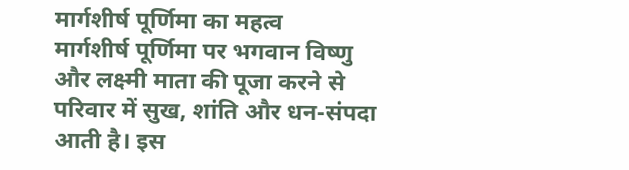मार्गशीर्ष पूर्णिमा का महत्व
मार्गशीर्ष पूर्णिमा पर भगवान विष्णु और लक्ष्मी माता की पूजा करने से परिवार में सुख, शांति और धन-संपदा आती है। इस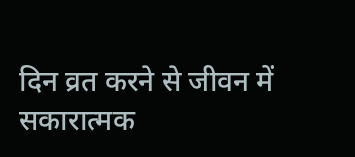दिन व्रत करने से जीवन में सकारात्मक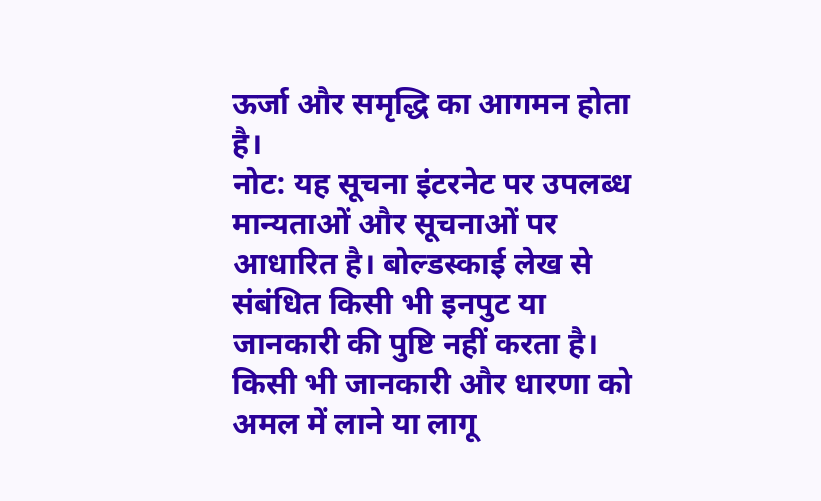ऊर्जा और समृद्धि का आगमन होता है।
नोट: यह सूचना इंटरनेट पर उपलब्ध मान्यताओं और सूचनाओं पर आधारित है। बोल्डस्काई लेख से संबंधित किसी भी इनपुट या जानकारी की पुष्टि नहीं करता है। किसी भी जानकारी और धारणा को अमल में लाने या लागू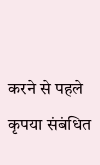करने से पहले कृपया संबंधित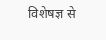विशेषज्ञ से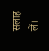सलाह लें।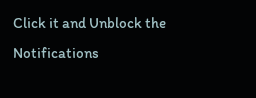Click it and Unblock the Notifications